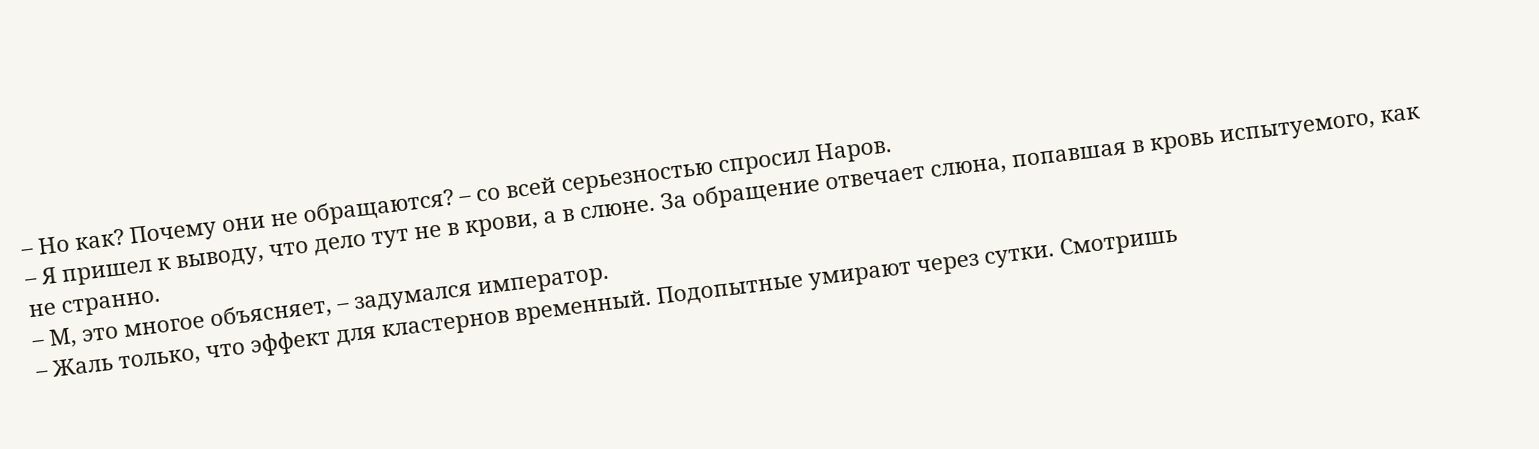– Но как? Почему они не обращаются? – со всей серьезностью спросил Наров.
– Я пришел к выводу, что дело тут не в крови, а в слюне. За обращение отвечает слюна, попавшая в кровь испытуемого, как не странно.
– М, это многое объясняет, – задумался император.
– Жаль только, что эффект для кластернов временный. Подопытные умирают через сутки. Смотришь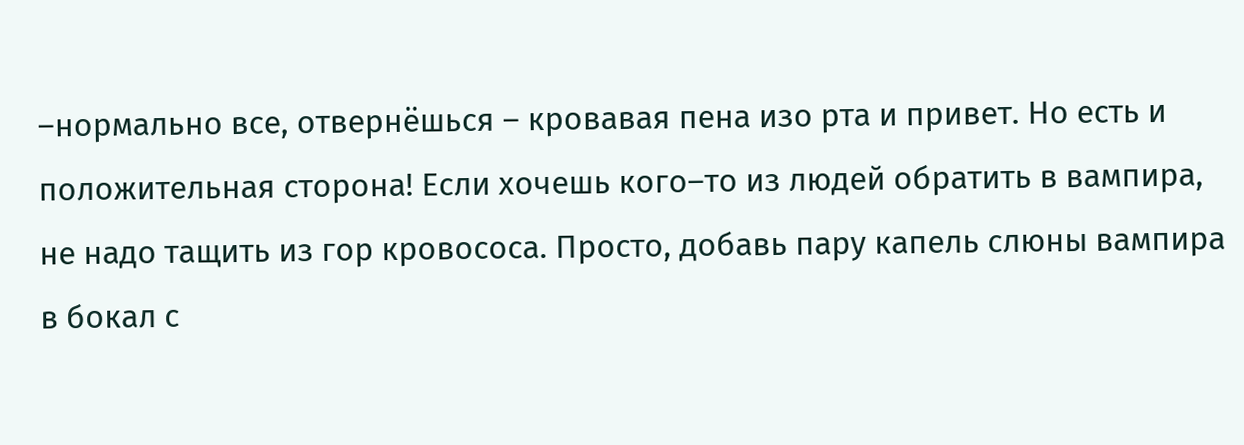–нормально все, отвернёшься – кровавая пена изо рта и привет. Но есть и положительная сторона! Если хочешь кого–то из людей обратить в вампира, не надо тащить из гор кровососа. Просто, добавь пару капель слюны вампира в бокал с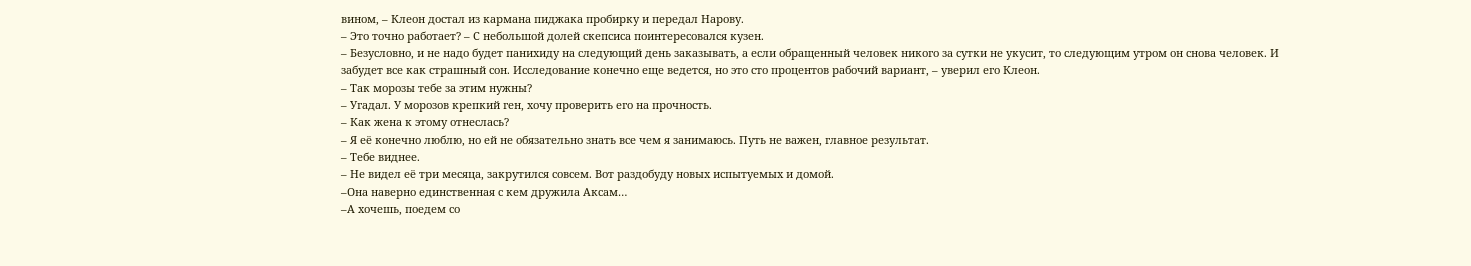вином, – Клеон достал из кармана пиджака пробирку и передал Нарову.
– Это точно работает? – С небольшой долей скепсиса поинтересовался кузен.
– Безусловно, и не надо будет панихиду на следующий день заказывать, а если обращенный человек никого за сутки не укусит, то следующим утром он снова человек. И забудет все как страшный сон. Исследование конечно еще ведется, но это сто процентов рабочий вариант, – уверил его Клеон.
– Так морозы тебе за этим нужны?
– Угадал. У морозов крепкий ген, хочу проверить его на прочность.
– Как жена к этому отнеслась?
– Я её конечно люблю, но ей не обязательно знать все чем я занимаюсь. Путь не важен, главное результат.
– Тебе виднее.
– Не видел её три месяца, закрутился совсем. Вот раздобуду новых испытуемых и домой.
–Она наверно единственная с кем дружила Аксам…
–А хочешь, поедем со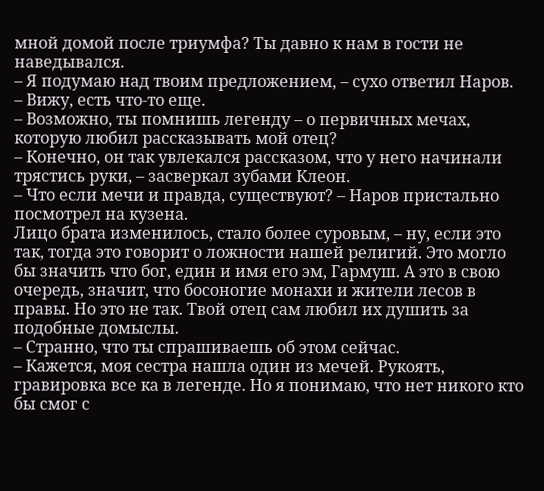мной домой после триумфа? Ты давно к нам в гости не наведывался.
– Я подумаю над твоим предложением, – сухо ответил Наров.
– Вижу, есть что-то еще.
– Возможно, ты помнишь легенду – о первичных мечах, которую любил рассказывать мой отец?
– Конечно, он так увлекался рассказом, что у него начинали трястись руки, – засверкал зубами Клеон.
– Что если мечи и правда, существуют? – Наров пристально посмотрел на кузена.
Лицо брата изменилось, стало более суровым, – ну, если это так, тогда это говорит о ложности нашей религий. Это могло бы значить что бог, един и имя его эм, Гармуш. А это в свою очередь, значит, что босоногие монахи и жители лесов в правы. Но это не так. Твой отец сам любил их душить за подобные домыслы.
– Странно, что ты спрашиваешь об этом сейчас.
– Кажется, моя сестра нашла один из мечей. Рукоять, гравировка все ка в легенде. Но я понимаю, что нет никого кто бы смог с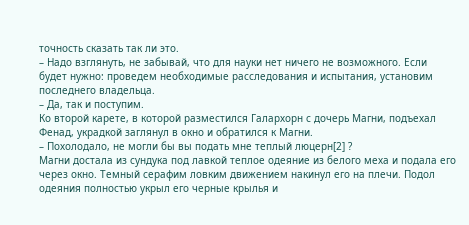точность сказать так ли это.
– Надо взглянуть, не забывай, что для науки нет ничего не возможного. Если будет нужно: проведем необходимые расследования и испытания, установим последнего владельца.
– Да, так и поступим.
Ко второй карете, в которой разместился Галархорн с дочерь Магни, подъехал Фенад, украдкой заглянул в окно и обратился к Магни.
– Похолодало, не могли бы вы подать мне теплый люцерн[2] ?
Магни достала из сундука под лавкой теплое одеяние из белого меха и подала его через окно. Темный серафим ловким движением накинул его на плечи. Подол одеяния полностью укрыл его черные крылья и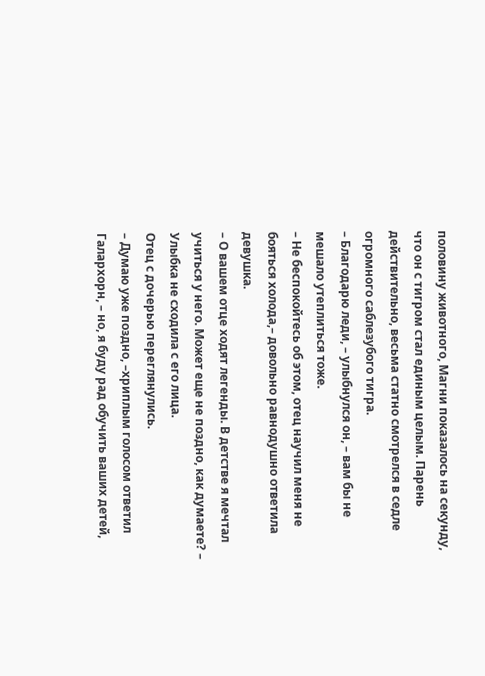половину животного, Магни показалось на секунду, что он с тигром стал единым целым. Парень действительно, весьма статно смотрелся в седле огромного саблезубого тигра.
– Благодарю леди, – улыбнулся он, – вам бы не мешало утеплиться тоже.
– Не беспокойтесь об этом, отец научил меня не бояться холода,– довольно равнодушно ответила девушка.
– О вашем отце ходят легенды. В детстве я мечтал учиться у него. Может еще не поздно, как думаете? – Улыбка не сходила с его лица.
Отец с дочерью переглянулись.
– Думаю уже поздно, –хриплым голосом ответил Галархорн, – но, я буду рад обучить ваших детей,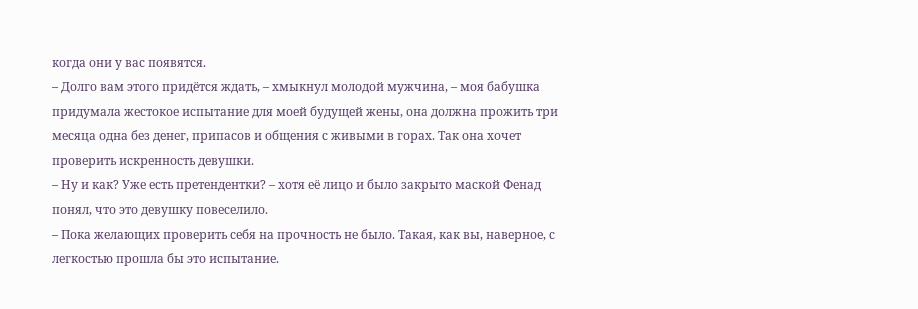когда они у вас появятся.
– Долго вам этого придётся ждать, – хмыкнул молодой мужчина, – моя бабушка придумала жестокое испытание для моей будущей жены, она должна прожить три месяца одна без денег, припасов и общения с живыми в горах. Так она хочет проверить искренность девушки.
– Ну и как? Уже есть претендентки? – хотя её лицо и было закрыто маской Фенад понял, что это девушку повеселило.
– Пока желающих проверить себя на прочность не было. Такая, как вы, наверное, с легкостью прошла бы это испытание.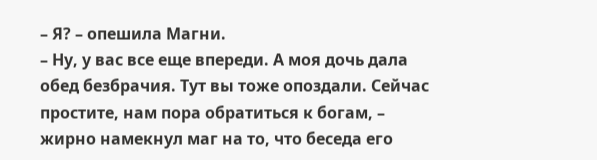– Я? – опешила Магни.
– Ну, у вас все еще впереди. А моя дочь дала обед безбрачия. Тут вы тоже опоздали. Сейчас простите, нам пора обратиться к богам, – жирно намекнул маг на то, что беседа его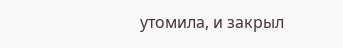утомила, и закрыл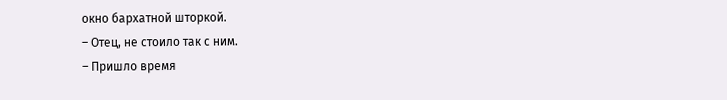окно бархатной шторкой.
– Отец, не стоило так с ним.
– Пришло время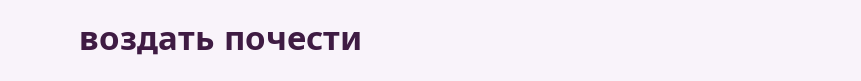воздать почести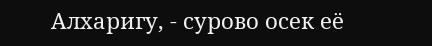Алхаригу, - сурово осек её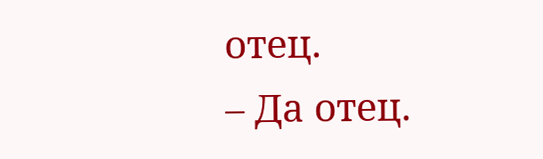отец.
– Да отец.